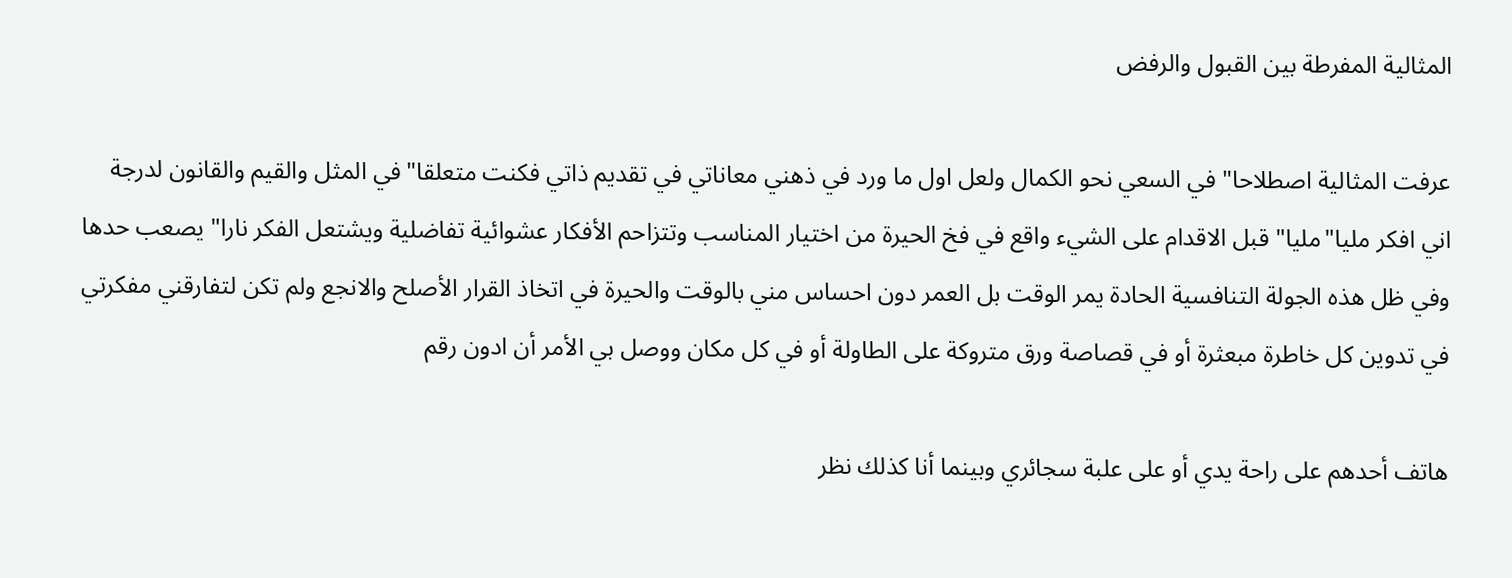المثالية المفرطة بين القبول والرفض

عرفت المثالية اصطلاحا" في السعي نحو الكمال ولعل اول ما ورد في ذهني معاناتي في تقديم ذاتي فكنت متعلقا"في المثل والقيم والقانون لدرجة اني افكر مليا"مليا" قبل الاقدام على الشيء واقع في فخ الحيرة من اختيار المناسب وتتزاحم الأفكار عشوائية تفاضلية ويشتعل الفكر نارا" يصعب حدها وفي ظل هذه الجولة التنافسية الحادة يمر الوقت بل العمر دون احساس مني بالوقت والحيرة في اتخاذ القرار الأصلح والانجع ولم تكن لتفارقني مفكرتي في تدوين كل خاطرة مبعثرة أو في قصاصة ورق متروكة على الطاولة أو في كل مكان ووصل بي الأمر أن ادون رقم

هاتف أحدهم على راحة يدي أو على علبة سجائري وبينما أنا كذلك نظر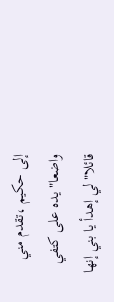إلى حكيم ،تقدم مني واضعا" يده على كتفي قائلا"لي إهدأ يا بني إنها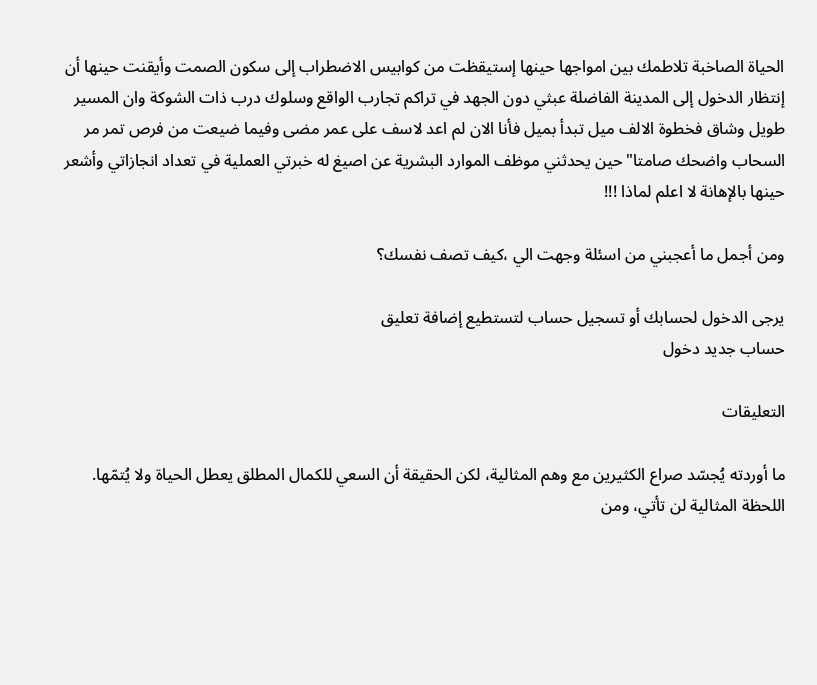الحياة الصاخبة تلاطمك بين امواجها حينها إستيقظت من كوابيس الاضطراب إلى سكون الصمت وأيقنت حينها أن إنتظار الدخول إلى المدينة الفاضلة عبثي دون الجهد في تراكم تجارب الواقع وسلوك درب ذات الشوكة وان المسير طويل وشاق فخطوة الالف ميل تبدأ بميل فأنا الان لم اعد لاسف على عمر مضى وفيما ضيعت من فرص تمر مر السحاب واضحك صامتا"حين يحدثني موظف الموارد البشرية عن اصيغ له خبرتي العملية في تعداد انجازاتي وأشعر حينها بالإهانة لا اعلم لماذا !!!

ومن أجمل ما أعجبني من اسئلة وجهت الي ،كيف تصف نفسك؟

يرجى الدخول لحسابك أو تسجيل حساب لتستطيع إضافة تعليق
حساب جديد دخول

التعليقات

ما أوردته يُجسّد صراع الكثيرين مع وهم المثالية، لكن الحقيقة أن السعي للكمال المطلق يعطل الحياة ولا يُتمّها. اللحظة المثالية لن تأتي، ومن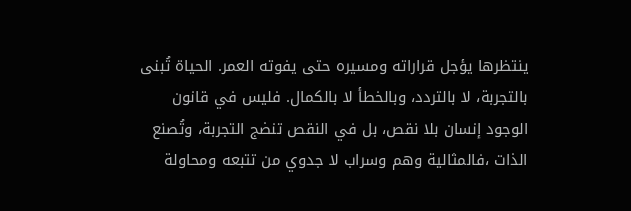ينتظرها يؤجل قراراته ومسيره حتى يفوته العمر. الحياة تُبنى بالتجربة، لا بالتردد، وبالخطأ لا بالكمال. فليس في قانون الوجود إنسان بلا نقص، بل في النقص تنضج التجربة، وتُصنع الذات ،فالمثالية وهم وسراب لا جدوي من تتبعه ومحاولة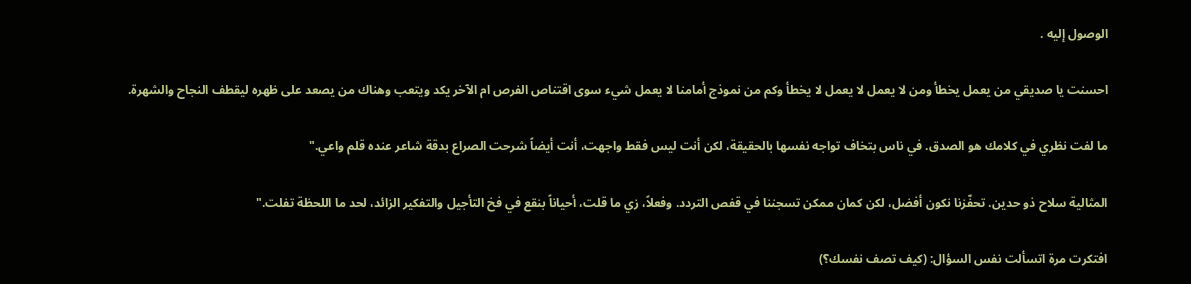الوصول إليه .

احسنت يا صديقي من يعمل يخطأ ومن لا يعمل لا يعمل لا يخطأ وكم من نموذج أمامنا لا يعمل شيء سوى اقتناص الفرص ام الآخر يكد ويتعب وهناك من يصعد على ظهره ليقطف النجاح والشهرة.

ما لفت نظري في كلامك هو الصدق. في ناس بتخاف تواجه نفسها بالحقيقة، لكن أنت ليس فقط واجهت، أنت أيضاً شرحت الصراع بدقة شاعر عنده قلم واعي."

المثالية سلاح ذو حدين. تحفّزنا نكون أفضل، لكن كمان ممكن تسجننا في قفص التردد. وفعلاً، زي ما قلت، أحياناً بنقع في فخ التأجيل والتفكير الزائد، لحد ما اللحظة تفلت."

افتكرت مرة اتسألت نفس السؤال: (كيف تصف نفسك؟)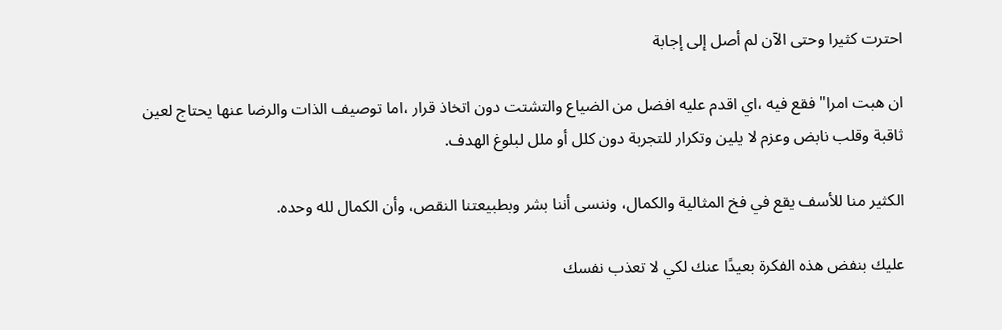احترت كثيرا وحتى الآن لم أصل إلى إجابة

ان هبت امرا" فقع فيه ،اي اقدم عليه افضل من الضياع والتشتت دون اتخاذ قرار ،اما توصيف الذات والرضا عنها يحتاج لعين ثاقبة وقلب نابض وعزم لا يلين وتكرار للتجربة دون كلل أو ملل لبلوغ الهدف.

الكثير منا للأسف يقع في فخ المثالية والكمال، وننسى أننا بشر وبطبيعتنا النقص، وأن الكمال لله وحده.

عليك بنفض هذه الفكرة بعيدًا عنك لكي لا تعذب نفسك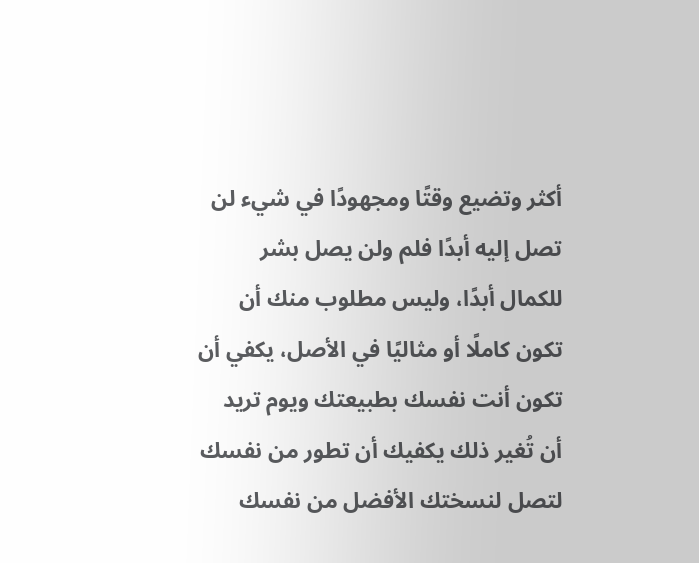أكثر وتضيع وقتًا ومجهودًا في شيء لن تصل إليه أبدًا فلم ولن يصل بشر للكمال أبدًا، وليس مطلوب منك أن تكون كاملًا أو مثاليًا في الأصل، يكفي أن تكون أنت نفسك بطبيعتك ويوم تريد أن تُغير ذلك يكفيك أن تطور من نفسك لتصل لنسختك الأفضل من نفسك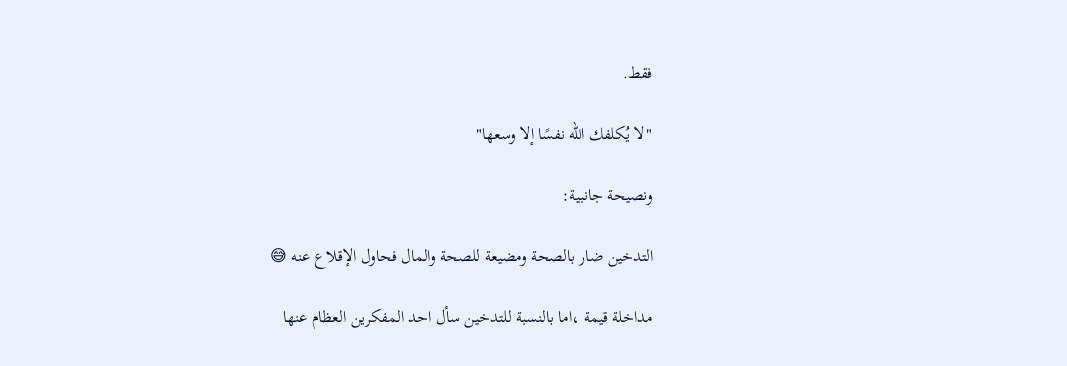فقط.

"لا يُكلفك الله نفسًا إلا وسعها"

ونصيحة جانبية:

التدخين ضار بالصحة ومضيعة للصحة والمال فحاول الإقلاع عنه 😅

مداخلة قيمة ،اما بالنسبة للتدخين سأل احد المفكرين العظام عنها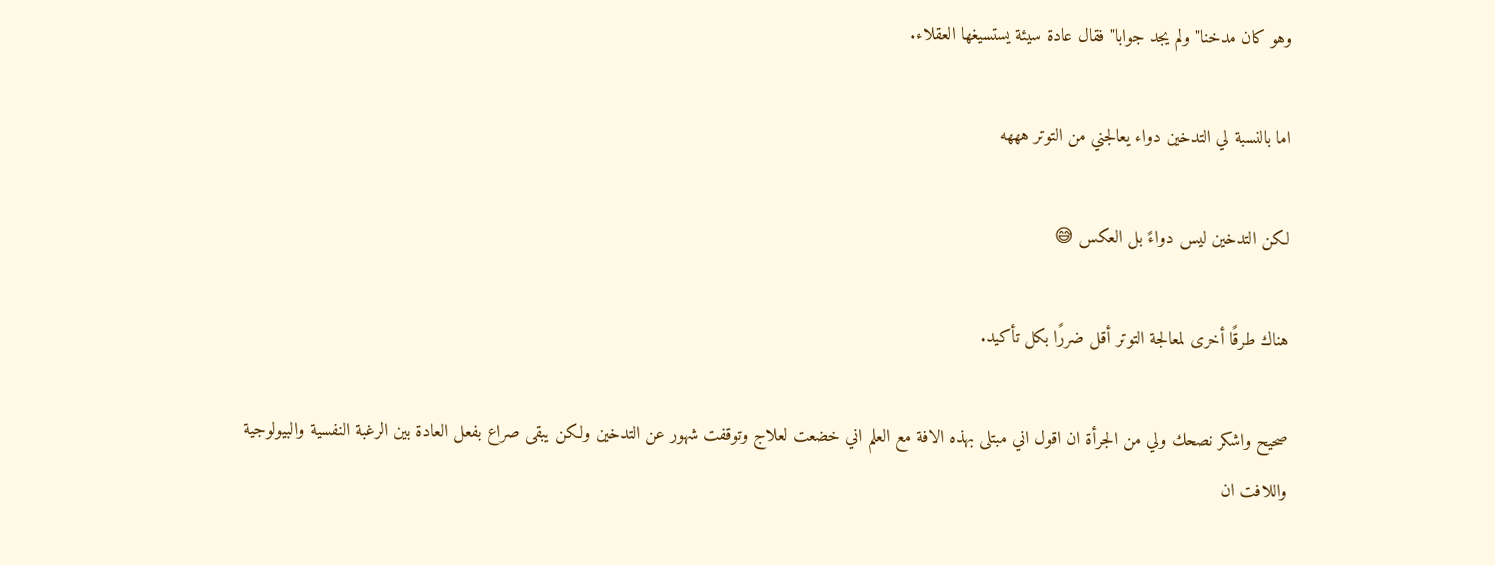وهو كان مدخنا" ولم يجد جوابا" فقال عادة سيئة يستسيغها العقلاء.

اما بالنسبة لي التدخين دواء يعالجني من التوتر هههه

لكن التدخين ليس دواءً بل العكس 😅

هناك طرقًا أخرى لمعالجة التوتر أقل ضررًا بكل تأكيد.

صحيح واشكر نصحك ولي من الجرأة ان اقول اني مبتلى بهذه الافة مع العلم اني خضعت لعلاج وتوقفت شهور عن التدخين ولكن يبقى صراع بفعل العادة بين الرغبة النفسية والبيولوجية واللافت ان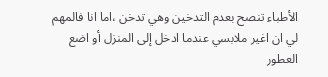الأطباء تنصح بعدم التدخين وهي تدخن ،اما انا فالمهم لي ان اغير ملابسي عندما ادخل إلى المنزل أو اضع العطور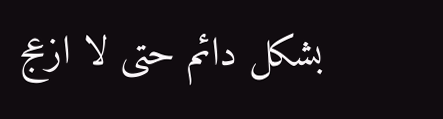بشكل دائم حتى لا ازعج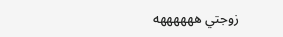زوجتي ههههههه